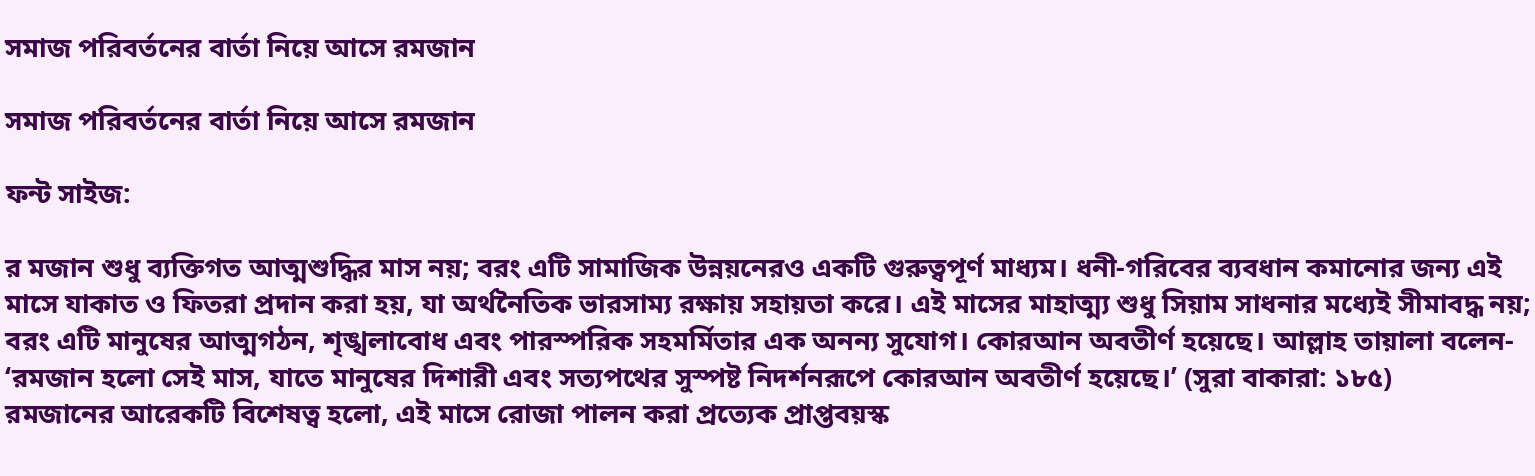সমাজ পরিবর্তনের বার্তা নিয়ে আসে রমজান

সমাজ পরিবর্তনের বার্তা নিয়ে আসে রমজান

ফন্ট সাইজ:

র মজান শুধু ব্যক্তিগত আত্মশুদ্ধির মাস নয়; বরং এটি সামাজিক উন্নয়নেরও একটি গুরুত্বপূর্ণ মাধ্যম। ধনী-গরিবের ব্যবধান কমানোর জন্য এই মাসে যাকাত ও ফিতরা প্রদান করা হয়, যা অর্থনৈতিক ভারসাম্য রক্ষায় সহায়তা করে। এই মাসের মাহাত্ম্য শুধু সিয়াম সাধনার মধ্যেই সীমাবদ্ধ নয়; বরং এটি মানুষের আত্মগঠন, শৃঙ্খলাবোধ এবং পারস্পরিক সহমর্মিতার এক অনন্য সুযোগ। কোরআন অবতীর্ণ হয়েছে। আল্লাহ তায়ালা বলেন- ‘রমজান হলো সেই মাস, যাতে মানুষের দিশারী এবং সত্যপথের সুস্পষ্ট নিদর্শনরূপে কোরআন অবতীর্ণ হয়েছে।’ (সুরা বাকারা: ১৮৫)
রমজানের আরেকটি বিশেষত্ব হলো, এই মাসে রোজা পালন করা প্রত্যেক প্রাপ্তবয়স্ক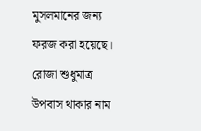মুসলমানের জন্য ফরজ করা হয়েছে। রোজা শুধুমাত্র উপবাস থাকার নাম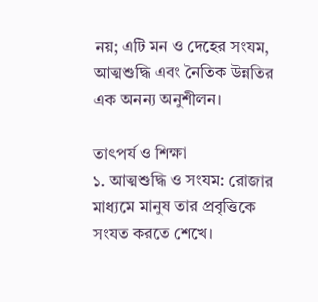নয়; এটি মন ও দেহের সংযম, আত্মশুদ্ধি এবং নৈতিক উন্নতির এক অনন্য অনুশীলন।

তাৎপর্য ও শিক্ষা
১. আত্মশুদ্ধি ও সংযম: রোজার মাধ্যমে মানুষ তার প্রবৃত্তিকে সংযত করতে শেখে।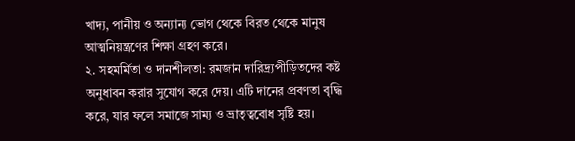খাদ্য, পানীয় ও অন্যান্য ভোগ থেকে বিরত থেকে মানুষ আত্মনিয়ন্ত্রণের শিক্ষা গ্রহণ করে।
২. সহমর্মিতা ও দানশীলতা: রমজান দারিদ্র্যপীড়িতদের কষ্ট অনুধাবন করার সুযোগ করে দেয়। এটি দানের প্রবণতা বৃদ্ধি করে, যার ফলে সমাজে সাম্য ও ভ্রাতৃত্ববোধ সৃষ্টি হয়।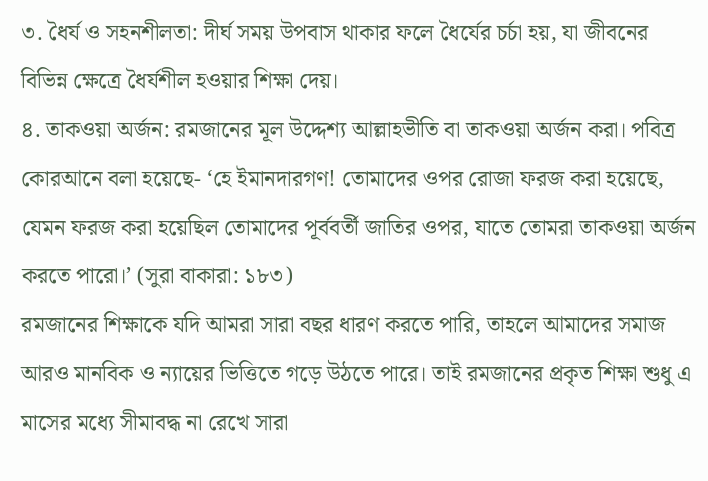৩. ধৈর্য ও সহনশীলতা: দীর্ঘ সময় উপবাস থাকার ফলে ধৈর্যের চর্চা হয়, যা জীবনের বিভিন্ন ক্ষেত্রে ধৈর্যশীল হওয়ার শিক্ষা দেয়।
৪. তাকওয়া অর্জন: রমজানের মূল উদ্দেশ্য আল্লাহভীতি বা তাকওয়া অর্জন করা। পবিত্র কোরআনে বলা হয়েছে- ‘হে ইমানদারগণ! তোমাদের ওপর রোজা ফরজ করা হয়েছে, যেমন ফরজ করা হয়েছিল তোমাদের পূর্ববর্তী জাতির ওপর, যাতে তোমরা তাকওয়া অর্জন করতে পারো।’ (সুরা বাকারা: ১৮৩)
রমজানের শিক্ষাকে যদি আমরা সারা বছর ধারণ করতে পারি, তাহলে আমাদের সমাজ আরও মানবিক ও ন্যায়ের ভিত্তিতে গড়ে উঠতে পারে। তাই রমজানের প্রকৃত শিক্ষা শুধু এ মাসের মধ্যে সীমাবদ্ধ না রেখে সারা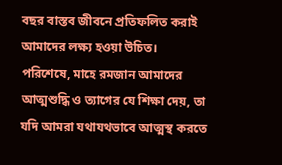বছর বাস্তব জীবনে প্রতিফলিত করাই আমাদের লক্ষ্য হওয়া উচিত।
পরিশেষে, মাহে রমজান আমাদের আত্মশুদ্ধি ও ত্যাগের যে শিক্ষা দেয়, তা যদি আমরা যথাযথভাবে আত্মস্থ করতে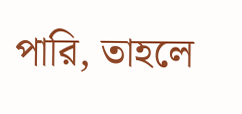পারি, তাহলে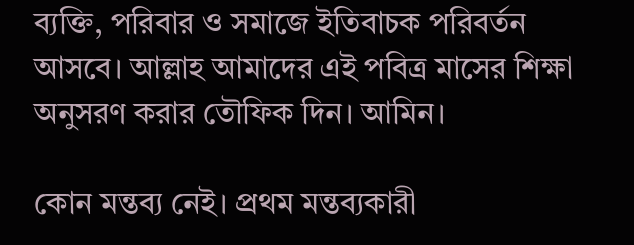ব্যক্তি, পরিবার ও সমাজে ইতিবাচক পরিবর্তন আসবে। আল্লাহ আমাদের এই পবিত্র মাসের শিক্ষা অনুসরণ করার তৌফিক দিন। আমিন।

কোন মন্তব্য নেই। প্রথম মন্তব্যকারী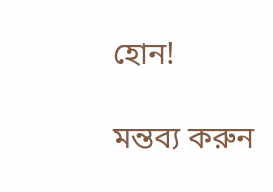হোন!

মন্তব্য করুন